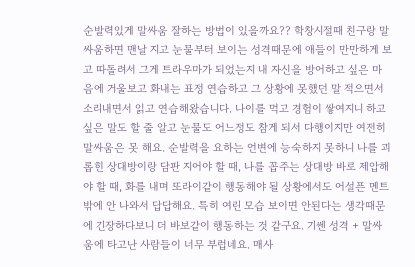순발력있게 말싸움 잘하는 방법이 있을까요?? 학창시절때 친구랑 말싸움하면 맨날 지고 눈물부터 보이는 성격때문에 애들이 만만하게 보고 따돌려서 그게 트라우마가 되었는지 내 자신을 방어하고 싶은 마음에 거울보고 화내는 표정 연습하고 그 상황에 못했던 말 적으면서 소리내면서 읽고 연습해왔습니다. 나이를 먹고 경험이 쌓여지니 하고 싶은 말도 할 줄 알고 눈물도 어느정도 참게 되서 다행이지만 여전히 말싸움은 못 해요. 순발력을 요하는 언변에 능숙하지 못하니 나를 괴롭힌 상대방이랑 담판 지어야 할 때, 나를 꼽주는 상대방 바로 제압해야 할 때, 화를 내며 또라이같이 행동해야 될 상황에서도 어설픈 멘트밖에 안 나와서 답답해요. 특히 여린 모습 보이면 안된다는 생각때문에 긴장하다보니 더 바보같이 행동하는 것 같구요. 기쎈 성격 + 말싸움에 타고난 사람들이 너무 부럽네요. 매사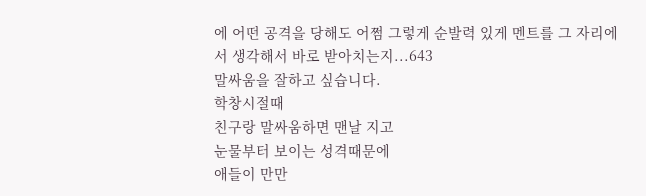에 어떤 공격을 당해도 어쩜 그렇게 순발력 있게 멘트를 그 자리에서 생각해서 바로 받아치는지...643
말싸움을 잘하고 싶습니다.
학창시절때
친구랑 말싸움하면 맨날 지고
눈물부터 보이는 성격때문에
애들이 만만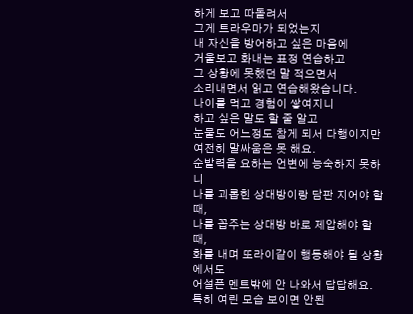하게 보고 따돌려서
그게 트라우마가 되었는지
내 자신을 방어하고 싶은 마음에
거울보고 화내는 표정 연습하고
그 상황에 못했던 말 적으면서
소리내면서 읽고 연습해왔습니다.
나이를 먹고 경험이 쌓여지니
하고 싶은 말도 할 줄 알고
눈물도 어느정도 참게 되서 다행이지만
여전히 말싸움은 못 해요.
순발력을 요하는 언변에 능숙하지 못하니
나를 괴롭힌 상대방이랑 담판 지어야 할 때,
나를 꼽주는 상대방 바로 제압해야 할 때,
화를 내며 또라이같이 행동해야 될 상황에서도
어설픈 멘트밖에 안 나와서 답답해요.
특히 여린 모습 보이면 안된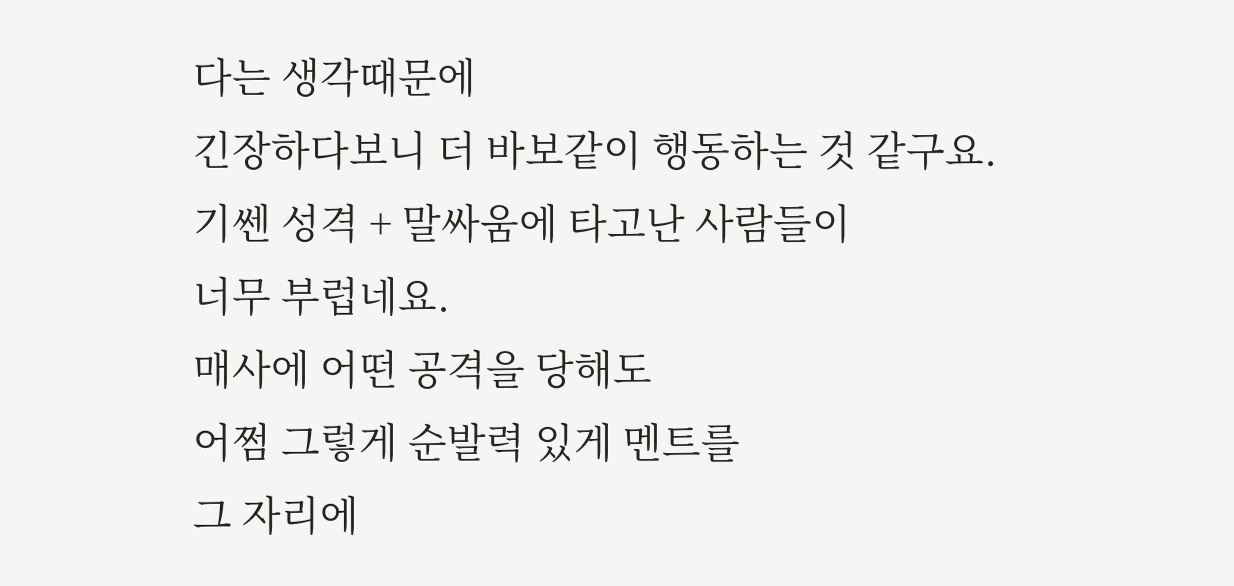다는 생각때문에
긴장하다보니 더 바보같이 행동하는 것 같구요.
기쎈 성격 + 말싸움에 타고난 사람들이
너무 부럽네요.
매사에 어떤 공격을 당해도
어쩜 그렇게 순발력 있게 멘트를
그 자리에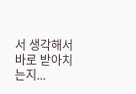서 생각해서 바로 받아치는지...